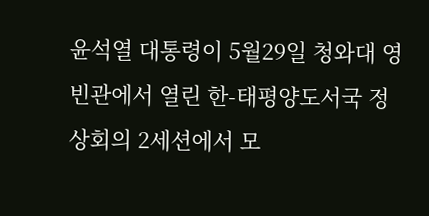윤석열 대통령이 5월29일 청와대 영빈관에서 열린 한-태평양도서국 정상회의 2세션에서 모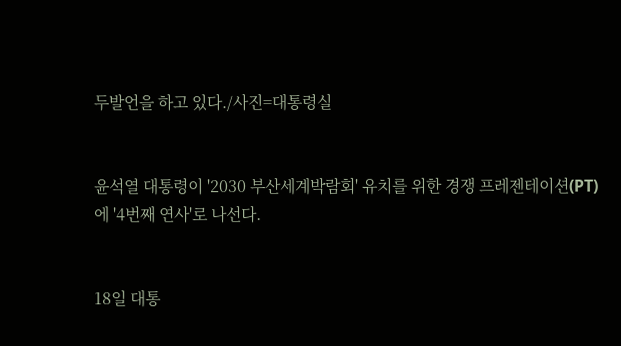두발언을 하고 있다./사진=대통령실


윤석열 대통령이 '2030 부산세계박람회' 유치를 위한 경쟁 프레젠테이션(PT)에 '4번째 연사'로 나선다.


18일 대통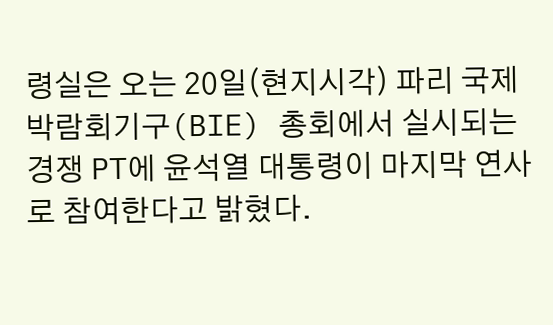령실은 오는 20일(현지시각) 파리 국제박람회기구(BIE) 총회에서 실시되는 경쟁 PT에 윤석열 대통령이 마지막 연사로 참여한다고 밝혔다.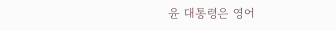윤 대통령은 영어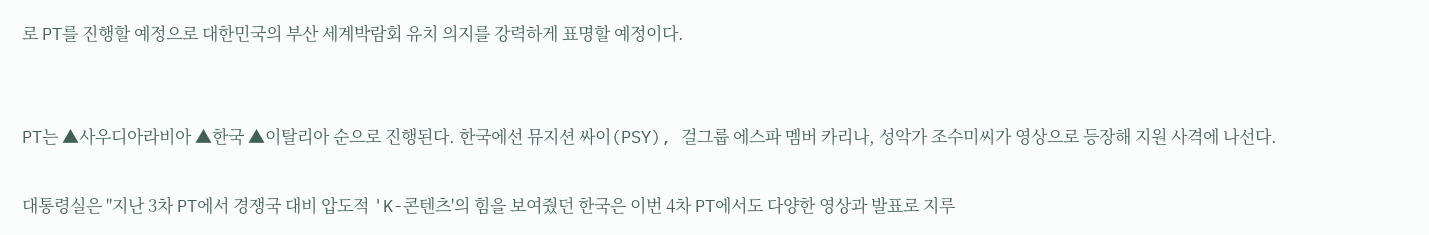로 PT를 진행할 예정으로 대한민국의 부산 세계박람회 유치 의지를 강력하게 표명할 예정이다.


PT는 ▲사우디아라비아 ▲한국 ▲이탈리아 순으로 진행된다. 한국에선 뮤지션 싸이(PSY), 걸그룹 에스파 멤버 카리나, 성악가 조수미씨가 영상으로 등장해 지원 사격에 나선다.

대통령실은 "지난 3차 PT에서 경쟁국 대비 압도적 'K-콘텐츠'의 힘을 보여줬던 한국은 이번 4차 PT에서도 다양한 영상과 발표로 지루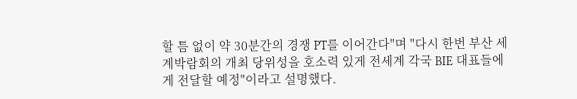할 틈 없이 약 30분간의 경쟁 PT를 이어간다"며 "다시 한번 부산 세계박람회의 개최 당위성을 호소력 있게 전세계 각국 BIE 대표들에게 전달할 예정"이라고 설명했다.